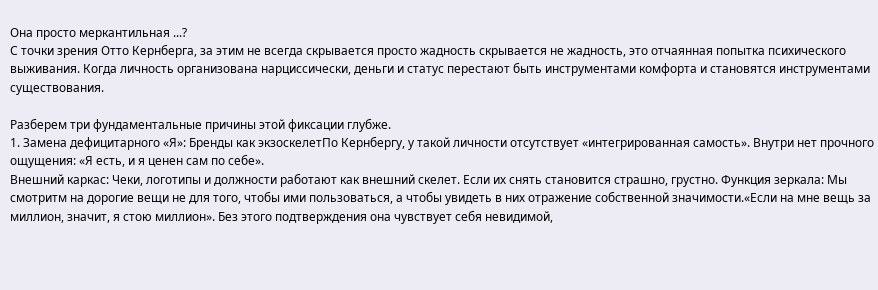Она просто меркантильная ...?
С точки зрения Отто Кернберга, за этим не всегда скрывается просто жадность скрывается не жадность, это отчаянная попытка психического выживания. Когда личность организована нарциссически, деньги и статус перестают быть инструментами комфорта и становятся инструментами существования.

Разберем три фундаментальные причины этой фиксации глубже.
1. Замена дефицитарного «Я»: Бренды как экзоскелетПо Кернбергу, у такой личности отсутствует «интегрированная самость». Внутри нет прочного ощущения: «Я есть, и я ценен сам по себе».
Внешний каркас: Чеки, логотипы и должности работают как внешний скелет. Если их снять становится страшно, грустно. Функция зеркала: Мы смотритм на дорогие вещи не для того, чтобы ими пользоваться, а чтобы увидеть в них отражение собственной значимости.«Если на мне вещь за миллион, значит, я стою миллион». Без этого подтверждения она чувствует себя невидимой,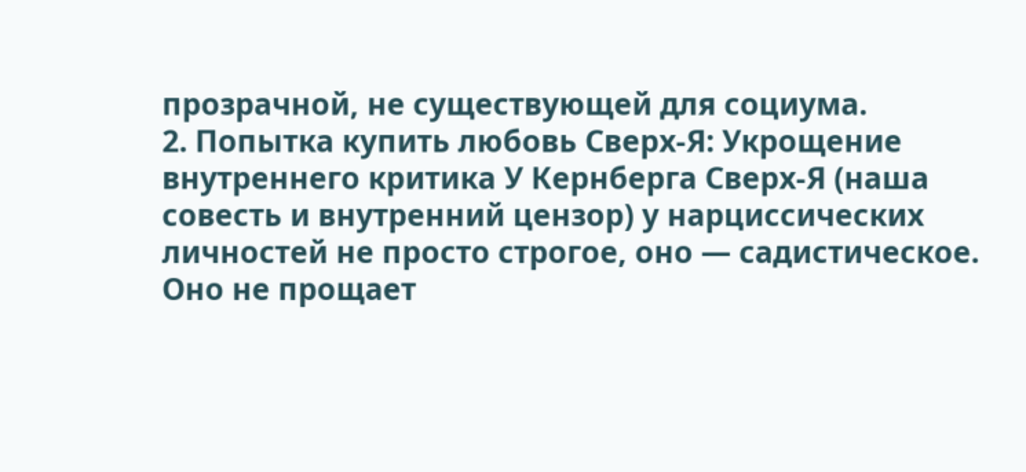прозрачной, не существующей для социума.
2. Попытка купить любовь Сверх-Я: Укрощение внутреннего критика У Кернберга Сверх-Я (наша совесть и внутренний цензор) у нарциссических личностей не просто строгое, оно — садистическое. Оно не прощает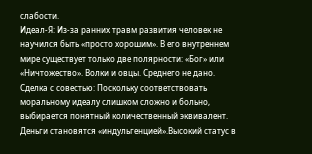слабости.
Идеал-Я: Из-за ранних травм развития человек не научился быть «просто хорошим». В его внутреннем мире существует только две полярности: «Бог» или «Ничтожество». Волки и овцы. Среднего не дано. Сделка с совестью: Поскольку соответствовать моральному идеалу слишком сложно и больно, выбирается понятный количественный эквивалент. Деньги становятся «индульгенцией».Высокий статус в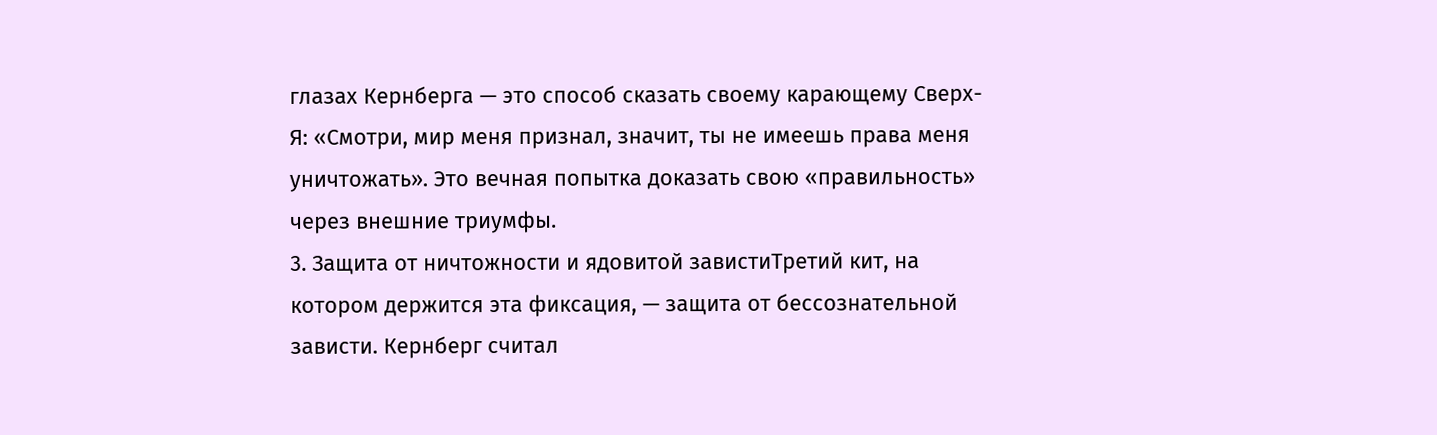глазах Кернберга — это способ сказать своему карающему Сверх-Я: «Смотри, мир меня признал, значит, ты не имеешь права меня уничтожать». Это вечная попытка доказать свою «правильность» через внешние триумфы.
3. Защита от ничтожности и ядовитой завистиТретий кит, на котором держится эта фиксация, — защита от бессознательной зависти. Кернберг считал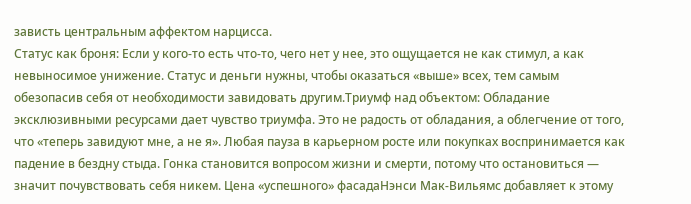зависть центральным аффектом нарцисса.
Статус как броня: Если у кого-то есть что-то, чего нет у нее, это ощущается не как стимул, а как невыносимое унижение. Статус и деньги нужны, чтобы оказаться «выше» всех, тем самым обезопасив себя от необходимости завидовать другим.Триумф над объектом: Обладание эксклюзивными ресурсами дает чувство триумфа. Это не радость от обладания, а облегчение от того, что «теперь завидуют мне, а не я». Любая пауза в карьерном росте или покупках воспринимается как падение в бездну стыда. Гонка становится вопросом жизни и смерти, потому что остановиться — значит почувствовать себя никем. Цена «успешного» фасадаНэнси Мак-Вильямс добавляет к этому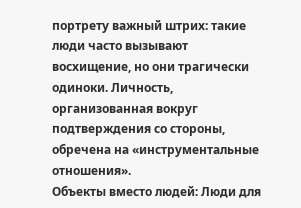портрету важный штрих: такие люди часто вызывают восхищение, но они трагически одиноки. Личность, организованная вокруг подтверждения со стороны, обречена на «инструментальные отношения».
Объекты вместо людей: Люди для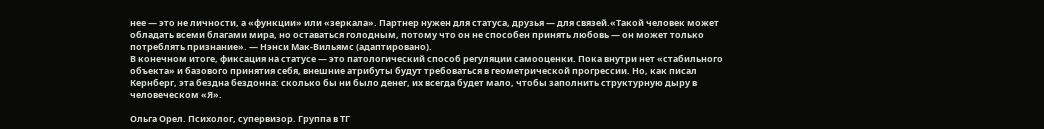нее — это не личности, а «функции» или «зеркала». Партнер нужен для статуса, друзья — для связей.«Такой человек может обладать всеми благами мира, но оставаться голодным, потому что он не способен принять любовь — он может только потреблять признание». — Нэнси Мак-Вильямс (адаптировано).
В конечном итоге, фиксация на статусе — это патологический способ регуляции самооценки. Пока внутри нет «стабильного объекта» и базового принятия себя, внешние атрибуты будут требоваться в геометрической прогрессии. Но, как писал Кернберг, эта бездна бездонна: сколько бы ни было денег, их всегда будет мало, чтобы заполнить структурную дыру в человеческом «Я».

Ольга Орел. Психолог, супервизор. Группа в ТГ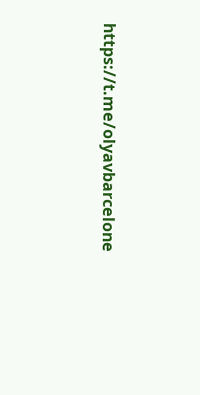https://t.me/olyavbarcelone